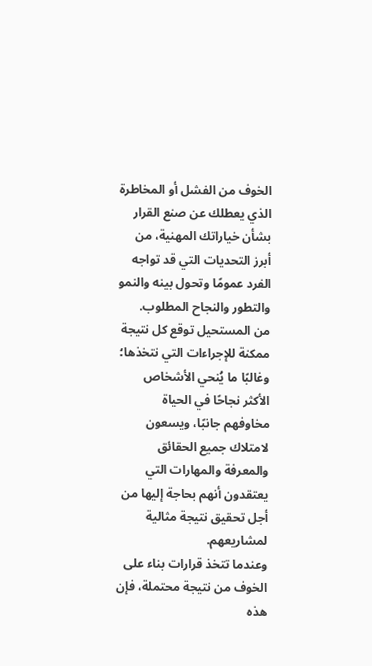الخوف من الفشل أو المخاطرة الذي يعطلك عن صنع القرار بشأن خياراتك المهنية، من أبرز التحديات التي قد تواجه الفرد عمومًا وتحول بينه والنمو والتطور والنجاح المطلوب.
من المستحيل توقع كل نتيجة ممكنة للإجراءات التي نتخذها؛ وغالبًا ما يُنحي الأشخاص الأكثر نجاحًا في الحياة مخاوفهم جانبًا، ويسعون لامتلاك جميع الحقائق والمعرفة والمهارات التي يعتقدون أنهم بحاجة إليها من أجل تحقيق نتيجة مثالية لمشاريعهم.
وعندما تتخذ قرارات بناء على الخوف من نتيجة محتملة، فإن هذه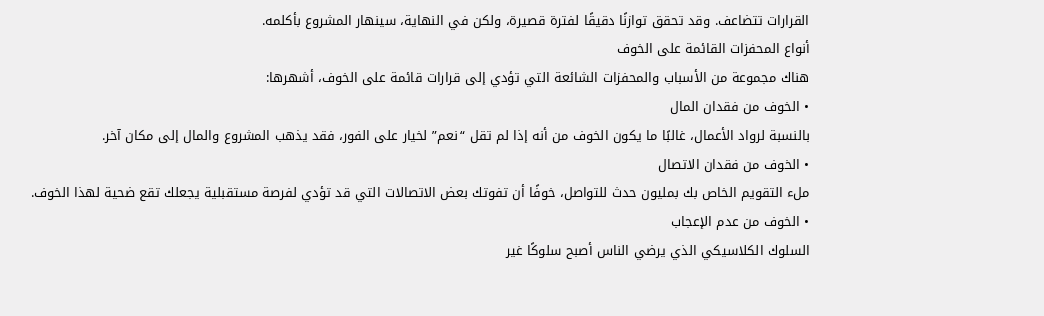القرارات تتضاعف. وقد تحقق توازنًا دقيقًا لفترة قصيرة، ولكن في النهاية، سينهار المشروع بأكلمه.
أنواع المحفزات القائمة على الخوف
هناك مجموعة من الأسباب والمحفزات الشائعة التي تؤدي إلى قرارات قائمة على الخوف، أشهرها:
• الخوف من فقدان المال
بالنسبة لرواد الأعمال، غالبًا ما يكون الخوف من أنه إذا لم تقل “نعم” لخيار على الفور، فقد يذهب المشروع والمال إلى مكان آخر.
• الخوف من فقدان الاتصال
ملء التقويم الخاص بك بمليون حدث للتواصل، خوفًا أن تفوتك بعض الاتصالات التي قد تؤدي لفرصة مستقبلية يجعلك تقع ضحية لهذا الخوف.
• الخوف من عدم الإعجاب
السلوك الكلاسيكي الذي يرضي الناس أصبح سلوكًا غير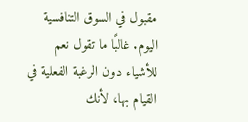مقبول في السوق التنافسية اليوم. غالبًا ما تقول نعم للأشياء دون الرغبة الفعلية في القيام بها، لأنك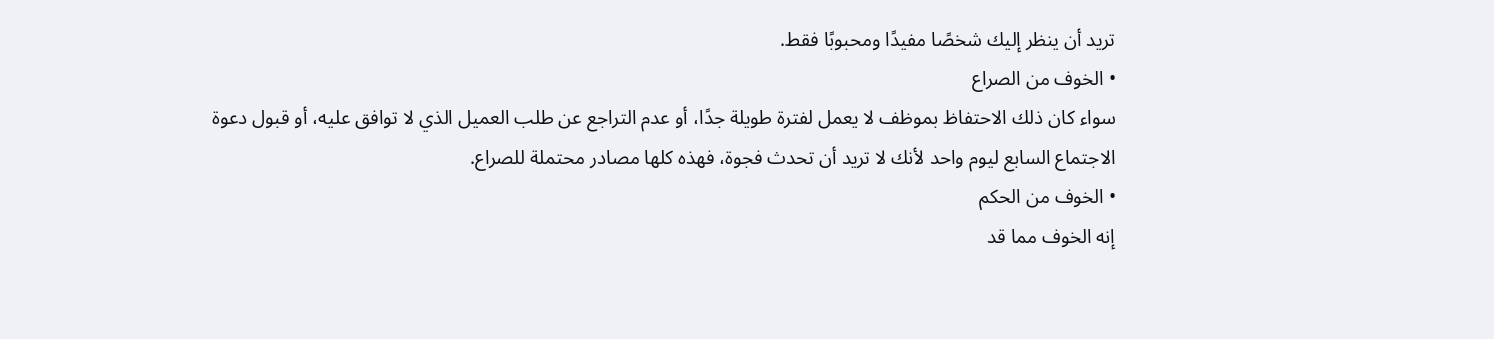تريد أن ينظر إليك شخصًا مفيدًا ومحبوبًا فقط.
• الخوف من الصراع
سواء كان ذلك الاحتفاظ بموظف لا يعمل لفترة طويلة جدًا، أو عدم التراجع عن طلب العميل الذي لا توافق عليه، أو قبول دعوة الاجتماع السابع ليوم واحد لأنك لا تريد أن تحدث فجوة، فهذه كلها مصادر محتملة للصراع.
• الخوف من الحكم
إنه الخوف مما قد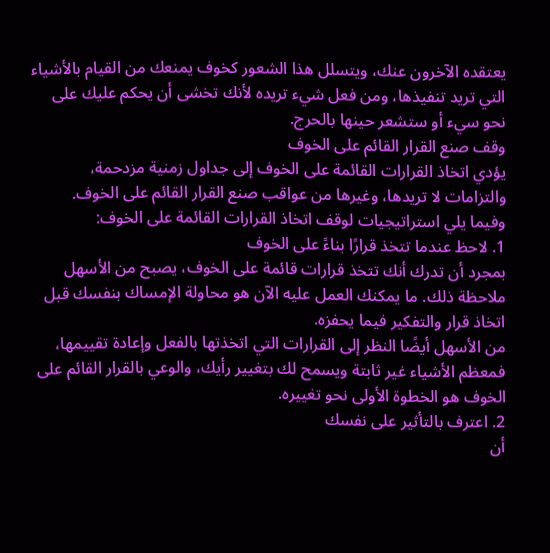يعتقده الآخرون عنك، ويتسلل هذا الشعور كخوف يمنعك من القيام بالأشياء التي تريد تنفيذها، ومن فعل شيء تريده لأنك تخشى أن يحكم عليك على نحو سيء أو ستشعر حينها بالحرج.
وقف صنع القرار القائم على الخوف
يؤدي اتخاذ القرارات القائمة على الخوف إلى جداول زمنية مزدحمة، والتزامات لا تريدها، وغيرها من عواقب صنع القرار القائم على الخوف.
وفيما يلي استراتيجيات لوقف اتخاذ القرارات القائمة على الخوف:
1. لاحظ عندما تتخذ قرارًا بناءً على الخوف
بمجرد أن تدرك أنك تتخذ قرارات قائمة على الخوف، يصبح من الأسهل ملاحظة ذلك. ما يمكنك العمل عليه الآن هو محاولة الإمساك بنفسك قبل اتخاذ قرار والتفكير فيما يحفزه.
من الأسهل أيضًا النظر إلى القرارات التي اتخذتها بالفعل وإعادة تقييمها، فمعظم الأشياء غير ثابتة ويسمح لك بتغيير رأيك، والوعي بالقرار القائم على الخوف هو الخطوة الأولى نحو تغييره.
2. اعترف بالتأثير على نفسك
أن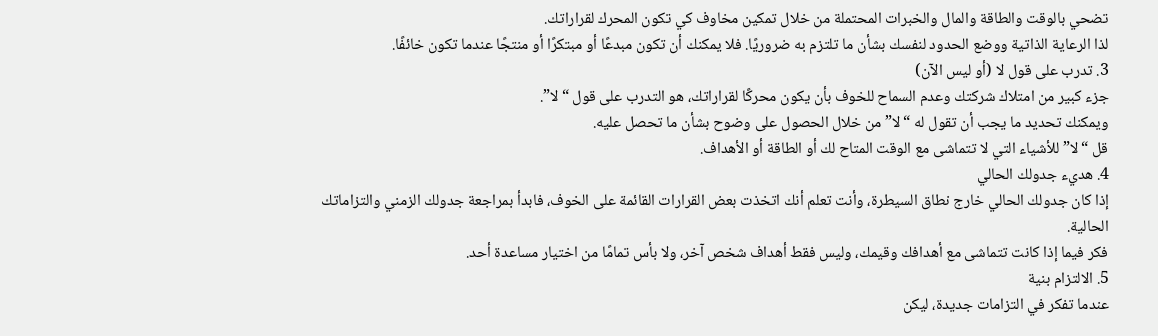تضحي بالوقت والطاقة والمال والخبرات المحتملة من خلال تمكين مخاوف كي تكون المحرك لقراراتك.
لذا الرعاية الذاتية ووضع الحدود لنفسك بشأن ما تلتزم به ضروريًا. فلا يمكنك أن تكون مبدعًا أو مبتكرًا أو منتجًا عندما تكون خائفًا.
3. تدرب على قول لا (أو ليس الآن)
جزء كبير من امتلاك شركتك وعدم السماح للخوف بأن يكون محركًا لقراراتك، هو التدرب على قول “لا”.
ويمكنك تحديد ما يجب أن تقول له “لا” من خلال الحصول على وضوح بشأن ما تحصل عليه.
قل “لا” للأشياء التي لا تتماشى مع الوقت المتاح لك أو الطاقة أو الأهداف.
4. هديء جدولك الحالي
إذا كان جدولك الحالي خارج نطاق السيطرة، وأنت تعلم أنك اتخذت بعض القرارات القائمة على الخوف، فابدأ بمراجعة جدولك الزمني والتزاماتك الحالية.
فكر فيما إذا كانت تتماشى مع أهدافك وقيمك، وليس فقط أهداف شخص آخر، ولا بأس تمامًا من اختيار مساعدة أحد.
5. الالتزام بنية
عندما تفكر في التزامات جديدة، ليكن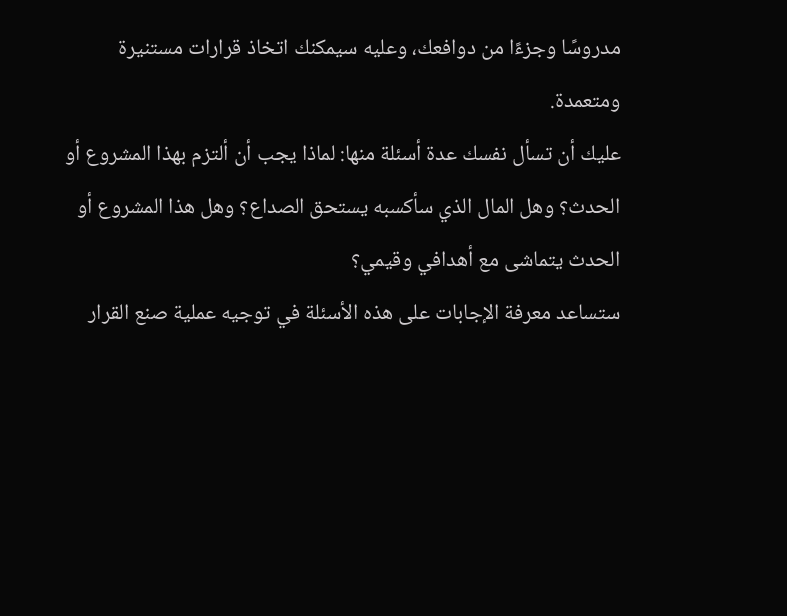مدروسًا وجزءًا من دوافعك، وعليه سيمكنك اتخاذ قرارات مستنيرة ومتعمدة.
عليك أن تسأل نفسك عدة أسئلة منها: لماذا يجب أن ألتزم بهذا المشروع أو الحدث؟ وهل المال الذي سأكسبه يستحق الصداع؟ وهل هذا المشروع أو الحدث يتماشى مع أهدافي وقيمي؟
ستساعد معرفة الإجابات على هذه الأسئلة في توجيه عملية صنع القرار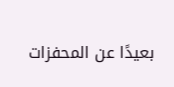بعيدًا عن المحفزات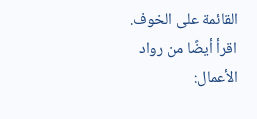القائمة على الخوف.
اقرأ أيضًا من رواد الأعمال: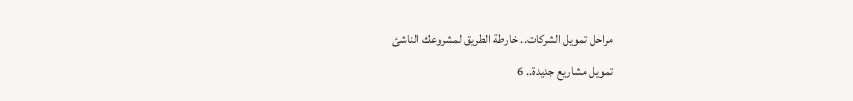مراحل تمويل الشركات.. خارطة الطريق لمشروعك الناشئ
تمويل مشاريع جديدة.. 6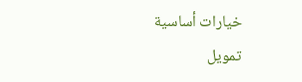خيارات أساسية
تمويل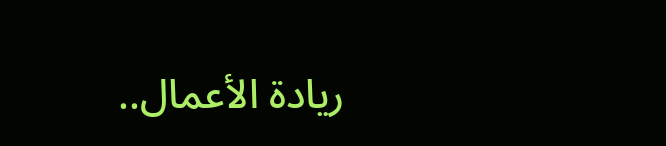ريادة الأعمال..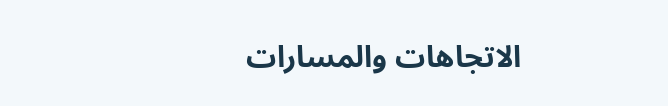الاتجاهات والمسارات